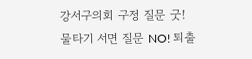강서구의회 구정 질문 굿!
물타기 서면 질문 NO! 퇴출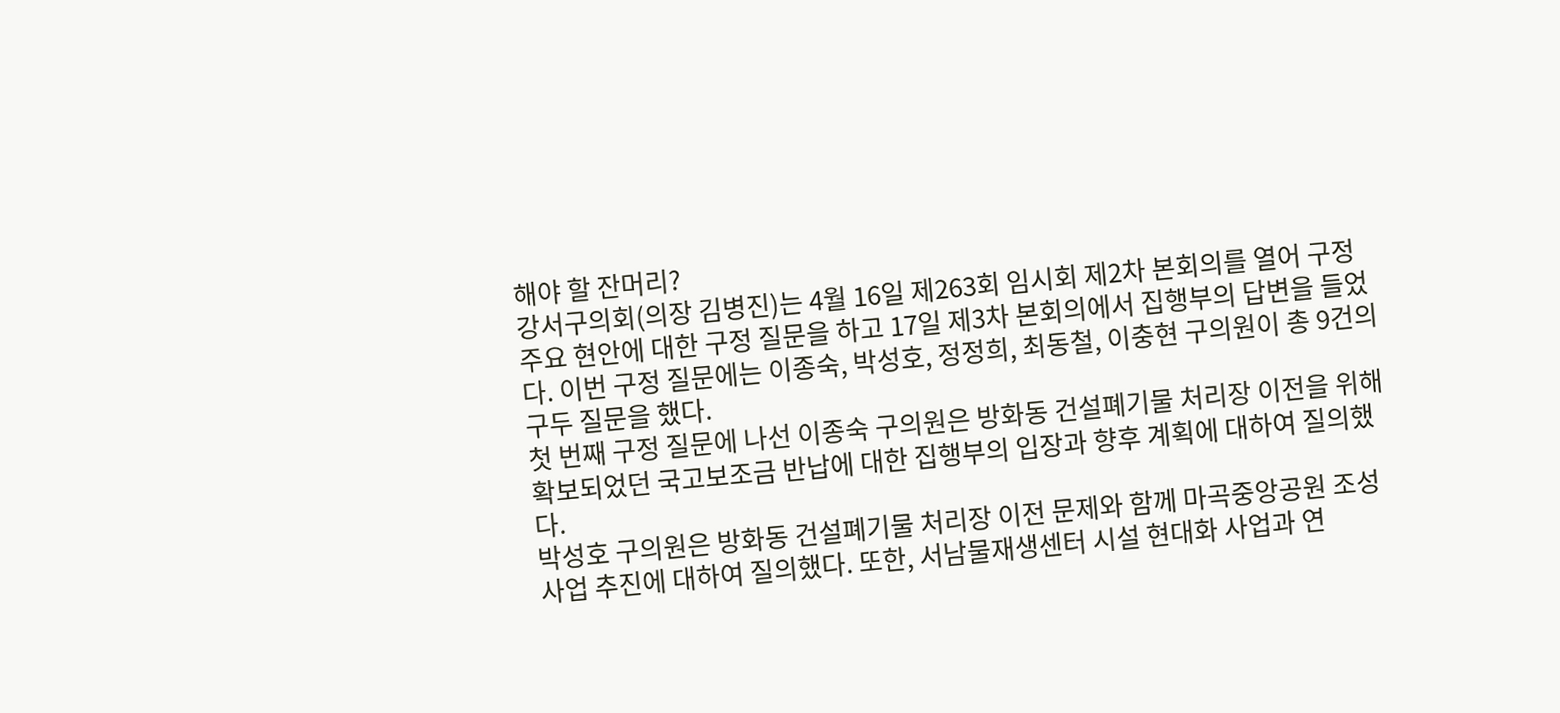해야 할 잔머리?
강서구의회(의장 김병진)는 4월 16일 제263회 임시회 제2차 본회의를 열어 구정 주요 현안에 대한 구정 질문을 하고 17일 제3차 본회의에서 집행부의 답변을 들었다. 이번 구정 질문에는 이종숙, 박성호, 정정희, 최동철, 이충현 구의원이 총 9건의 구두 질문을 했다.
첫 번째 구정 질문에 나선 이종숙 구의원은 방화동 건설폐기물 처리장 이전을 위해 확보되었던 국고보조금 반납에 대한 집행부의 입장과 향후 계획에 대하여 질의했다.
박성호 구의원은 방화동 건설폐기물 처리장 이전 문제와 함께 마곡중앙공원 조성 사업 추진에 대하여 질의했다. 또한, 서남물재생센터 시설 현대화 사업과 연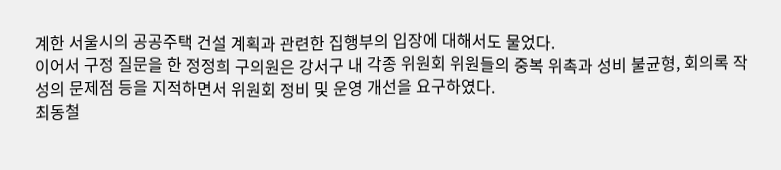계한 서울시의 공공주택 건설 계획과 관련한 집행부의 입장에 대해서도 물었다.
이어서 구정 질문을 한 정정희 구의원은 강서구 내 각종 위원회 위원들의 중복 위촉과 성비 불균형, 회의록 작성의 문제점 등을 지적하면서 위원회 정비 및 운영 개선을 요구하였다.
최동철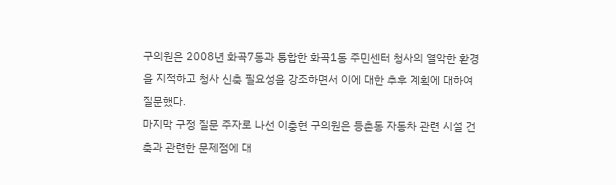구의원은 2008년 화곡7동과 통합한 화곡1동 주민센터 청사의 열악한 환경을 지적하고 청사 신축 필요성을 강조하면서 이에 대한 추후 계획에 대하여 질문했다.
마지막 구정 질문 주자로 나선 이충현 구의원은 등촌동 자동차 관련 시설 건축과 관련한 문제점에 대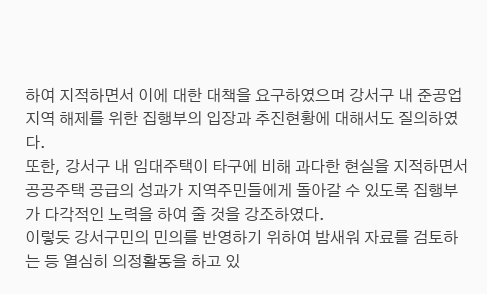하여 지적하면서 이에 대한 대책을 요구하였으며 강서구 내 준공업 지역 해제를 위한 집행부의 입장과 추진현황에 대해서도 질의하였다.
또한, 강서구 내 임대주택이 타구에 비해 과다한 현실을 지적하면서 공공주택 공급의 성과가 지역주민들에게 돌아갈 수 있도록 집행부가 다각적인 노력을 하여 줄 것을 강조하였다.
이렇듯 강서구민의 민의를 반영하기 위하여 밤새워 자료를 검토하는 등 열심히 의정활동을 하고 있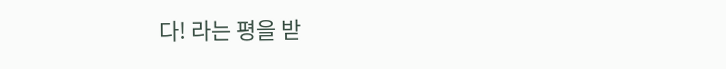다! 라는 평을 받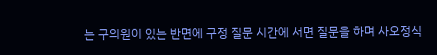는 구의원이 있는 반면에 구정 질문 시간에 서면 질문을 하며 사오정식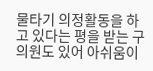물타기 의정활동을 하고 있다는 평을 받는 구의원도 있어 아쉬움이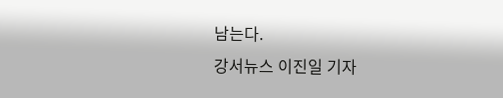남는다.
강서뉴스 이진일 기자